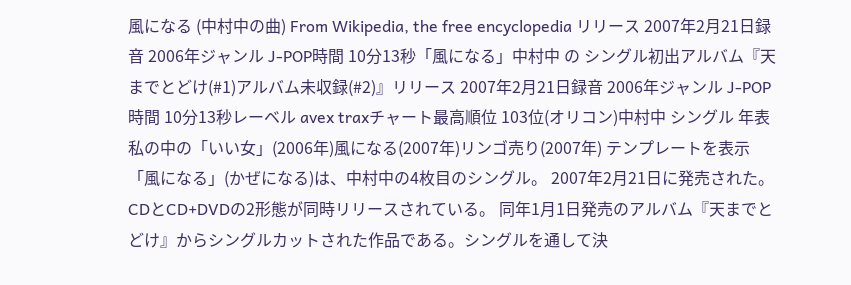風になる (中村中の曲) From Wikipedia, the free encyclopedia リリース 2007年2月21日録音 2006年ジャンル J-POP時間 10分13秒「風になる」中村中 の シングル初出アルバム『天までとどけ(#1)アルバム未収録(#2)』リリース 2007年2月21日録音 2006年ジャンル J-POP時間 10分13秒レーベル avex traxチャート最高順位 103位(オリコン)中村中 シングル 年表 私の中の「いい女」(2006年)風になる(2007年)リンゴ売り(2007年) テンプレートを表示 「風になる」(かぜになる)は、中村中の4枚目のシングル。 2007年2月21日に発売された。CDとCD+DVDの2形態が同時リリースされている。 同年1月1日発売のアルバム『天までとどけ』からシングルカットされた作品である。シングルを通して決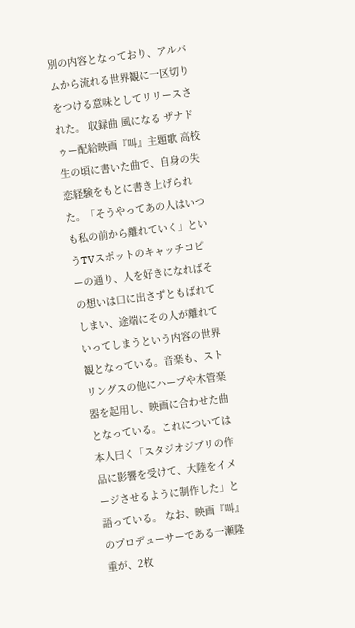別の内容となっており、アルバムから流れる世界観に一区切りをつける意味としてリリースされた。 収録曲 風になる ザナドゥー配給映画『叫』主題歌 高校生の頃に書いた曲で、自身の失恋経験をもとに書き上げられた。「そうやってあの人はいつも私の前から離れていく」というTVスポットのキャッチコピーの通り、人を好きになればその想いは口に出さずともばれてしまい、途端にその人が離れていってしまうという内容の世界観となっている。音楽も、ストリングスの他にハープや木管楽器を起用し、映画に合わせた曲となっている。これについては本人曰く「スタジオジブリの作品に影響を受けて、大陸をイメージさせるように制作した」と語っている。 なお、映画『叫』のプロデューサーである一瀬隆重が、2枚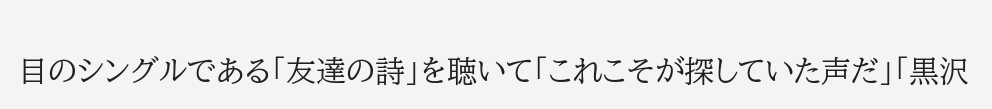目のシングルである「友達の詩」を聴いて「これこそが探していた声だ」「黒沢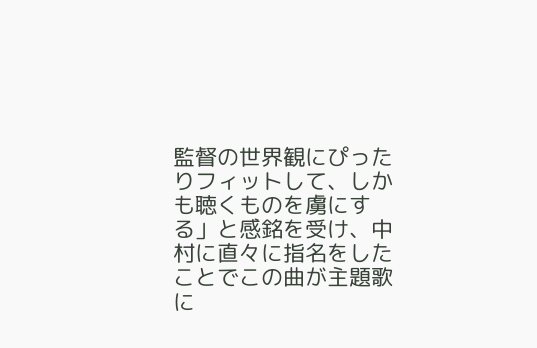監督の世界観にぴったりフィットして、しかも聴くものを虜にする」と感銘を受け、中村に直々に指名をしたことでこの曲が主題歌に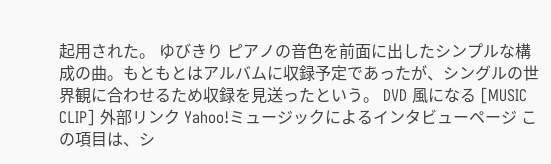起用された。 ゆびきり ピアノの音色を前面に出したシンプルな構成の曲。もともとはアルバムに収録予定であったが、シングルの世界観に合わせるため収録を見送ったという。 DVD 風になる [MUSIC CLIP] 外部リンク Yahoo!ミュージックによるインタビューページ この項目は、シ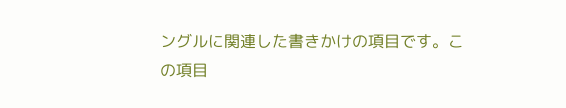ングルに関連した書きかけの項目です。この項目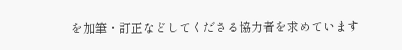を加筆・訂正などしてくださる協力者を求めています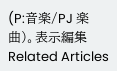(P:音楽/PJ 楽曲)。表示編集 Related Articles